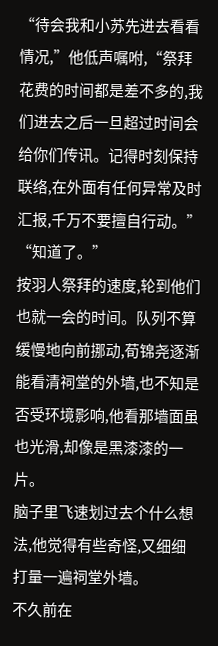“待会我和小苏先进去看看情况,”他低声嘱咐,“祭拜花费的时间都是差不多的,我们进去之后一旦超过时间会给你们传讯。记得时刻保持联络,在外面有任何异常及时汇报,千万不要擅自行动。”
“知道了。”
按羽人祭拜的速度,轮到他们也就一会的时间。队列不算缓慢地向前挪动,荀锦尧逐渐能看清祠堂的外墙,也不知是否受环境影响,他看那墙面虽也光滑,却像是黑漆漆的一片。
脑子里飞速划过去个什么想法,他觉得有些奇怪,又细细打量一遍祠堂外墙。
不久前在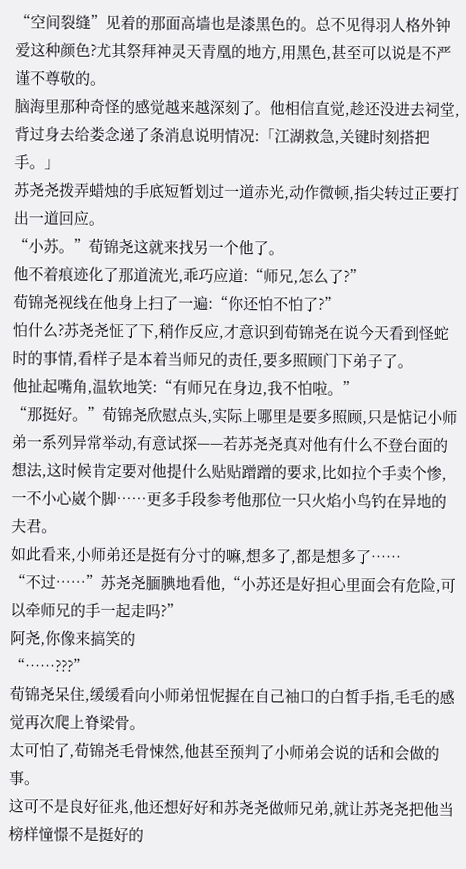“空间裂缝”见着的那面高墙也是漆黑色的。总不见得羽人格外钟爱这种颜色?尤其祭拜神灵天青凰的地方,用黑色,甚至可以说是不严谨不尊敬的。
脑海里那种奇怪的感觉越来越深刻了。他相信直觉,趁还没进去祠堂,背过身去给娄念递了条消息说明情况:「江湖救急,关键时刻搭把手。」
苏尧尧拨弄蜡烛的手底短暂划过一道赤光,动作微顿,指尖转过正要打出一道回应。
“小苏。”荀锦尧这就来找另一个他了。
他不着痕迹化了那道流光,乖巧应道:“师兄,怎么了?”
荀锦尧视线在他身上扫了一遍:“你还怕不怕了?”
怕什么?苏尧尧怔了下,稍作反应,才意识到荀锦尧在说今天看到怪蛇时的事情,看样子是本着当师兄的责任,要多照顾门下弟子了。
他扯起嘴角,温软地笑:“有师兄在身边,我不怕啦。”
“那挺好。”荀锦尧欣慰点头,实际上哪里是要多照顾,只是惦记小师弟一系列异常举动,有意试探——若苏尧尧真对他有什么不登台面的想法,这时候肯定要对他提什么贴贴蹭蹭的要求,比如拉个手卖个惨,一不小心崴个脚……更多手段参考他那位一只火焰小鸟钓在异地的夫君。
如此看来,小师弟还是挺有分寸的嘛,想多了,都是想多了……
“不过……”苏尧尧腼腆地看他,“小苏还是好担心里面会有危险,可以牵师兄的手一起走吗?”
阿尧,你像来搞笑的
“……???”
荀锦尧呆住,缓缓看向小师弟忸怩握在自己袖口的白皙手指,毛毛的感觉再次爬上脊梁骨。
太可怕了,荀锦尧毛骨悚然,他甚至预判了小师弟会说的话和会做的事。
这可不是良好征兆,他还想好好和苏尧尧做师兄弟,就让苏尧尧把他当榜样憧憬不是挺好的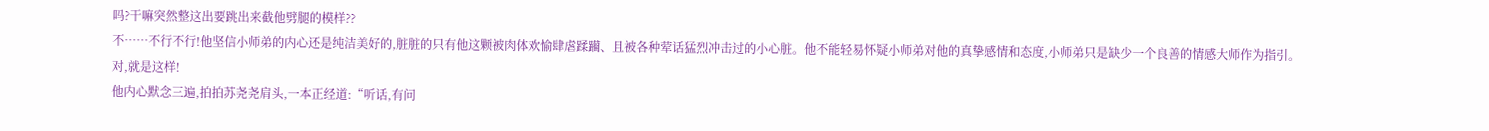吗?干嘛突然整这出要跳出来截他劈腿的模样??
不……不行不行!他坚信小师弟的内心还是纯洁美好的,脏脏的只有他这颗被肉体欢愉肆虐蹂躏、且被各种荤话猛烈冲击过的小心脏。他不能轻易怀疑小师弟对他的真挚感情和态度,小师弟只是缺少一个良善的情感大师作为指引。对,就是这样!
他内心默念三遍,拍拍苏尧尧肩头,一本正经道:“听话,有问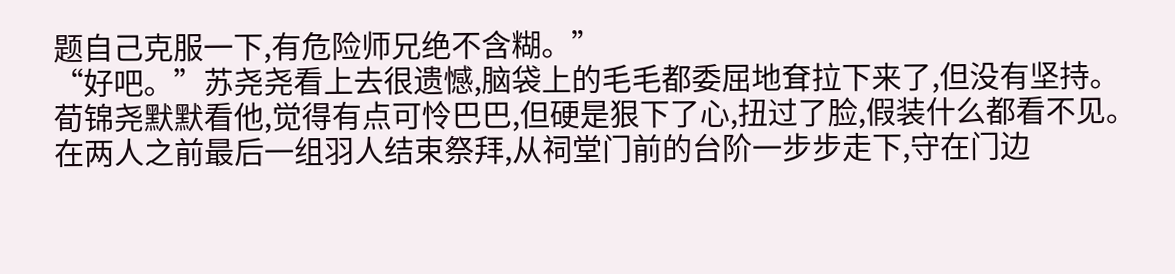题自己克服一下,有危险师兄绝不含糊。”
“好吧。”苏尧尧看上去很遗憾,脑袋上的毛毛都委屈地耷拉下来了,但没有坚持。
荀锦尧默默看他,觉得有点可怜巴巴,但硬是狠下了心,扭过了脸,假装什么都看不见。
在两人之前最后一组羽人结束祭拜,从祠堂门前的台阶一步步走下,守在门边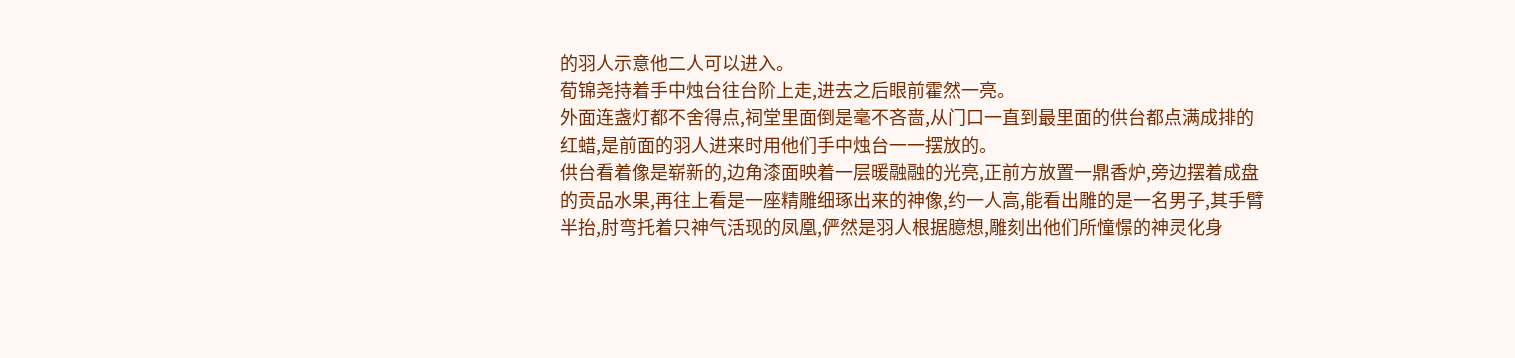的羽人示意他二人可以进入。
荀锦尧持着手中烛台往台阶上走,进去之后眼前霍然一亮。
外面连盏灯都不舍得点,祠堂里面倒是毫不吝啬,从门口一直到最里面的供台都点满成排的红蜡,是前面的羽人进来时用他们手中烛台一一摆放的。
供台看着像是崭新的,边角漆面映着一层暖融融的光亮,正前方放置一鼎香炉,旁边摆着成盘的贡品水果,再往上看是一座精雕细琢出来的神像,约一人高,能看出雕的是一名男子,其手臂半抬,肘弯托着只神气活现的凤凰,俨然是羽人根据臆想,雕刻出他们所憧憬的神灵化身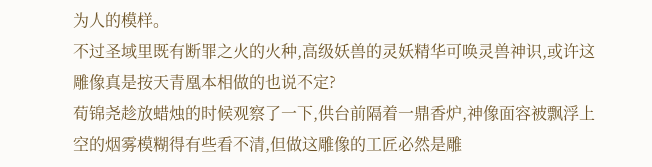为人的模样。
不过圣域里既有断罪之火的火种,高级妖兽的灵妖精华可唤灵兽神识,或许这雕像真是按天青凰本相做的也说不定?
荀锦尧趁放蜡烛的时候观察了一下,供台前隔着一鼎香炉,神像面容被飘浮上空的烟雾模糊得有些看不清,但做这雕像的工匠必然是雕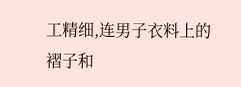工精细,连男子衣料上的褶子和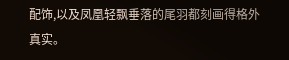配饰,以及凤凰轻飘垂落的尾羽都刻画得格外真实。